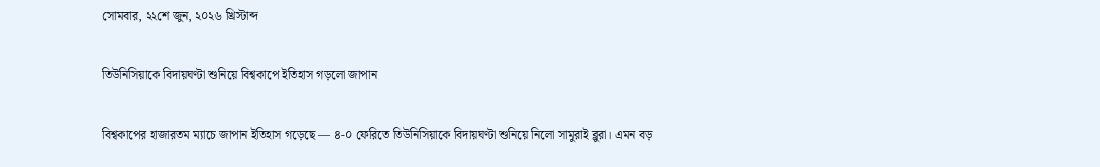সোমবার, ২২শে জুন, ২০২৬ খ্রিস্টাব্দ

তিউনিসিয়াকে বিদায়ঘণ্টা শুনিয়ে বিশ্বকাপে ইতিহাস গড়লো জাপান

বিশ্বকাপের হাজারতম ম্যাচে জাপান ইতিহাস গড়েছে — ৪-০ ফেরিতে তিউনিসিয়াকে বিদায়ঘণ্টা শুনিয়ে নিলো সামুরাই ব্লুরা। এমন বড়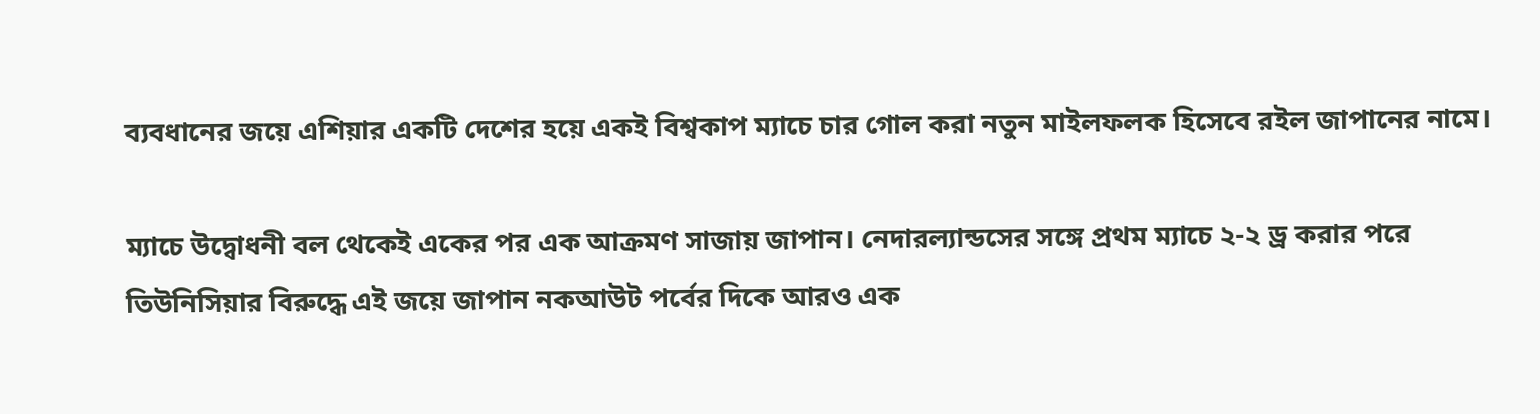ব্যবধানের জয়ে এশিয়ার একটি দেশের হয়ে একই বিশ্বকাপ ম্যাচে চার গোল করা নতুন মাইলফলক হিসেবে রইল জাপানের নামে।

ম্যাচে উদ্বোধনী বল থেকেই একের পর এক আক্রমণ সাজায় জাপান। নেদারল্যান্ডসের সঙ্গে প্রথম ম্যাচে ২-২ ড্র করার পরে তিউনিসিয়ার বিরুদ্ধে এই জয়ে জাপান নকআউট পর্বের দিকে আরও এক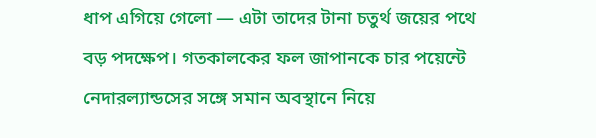ধাপ এগিয়ে গেলো — এটা তাদের টানা চতুর্থ জয়ের পথে বড় পদক্ষেপ। গতকালকের ফল জাপানকে চার পয়েন্টে নেদারল্যান্ডসের সঙ্গে সমান অবস্থানে নিয়ে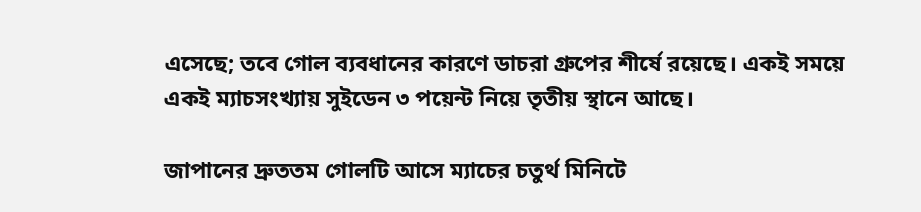এসেছে; তবে গোল ব্যবধানের কারণে ডাচরা গ্রুপের শীর্ষে রয়েছে। একই সময়ে একই ম্যাচসংখ্যায় সুইডেন ৩ পয়েন্ট নিয়ে তৃতীয় স্থানে আছে।

জাপানের দ্রুততম গোলটি আসে ম্যাচের চতুর্থ মিনিটে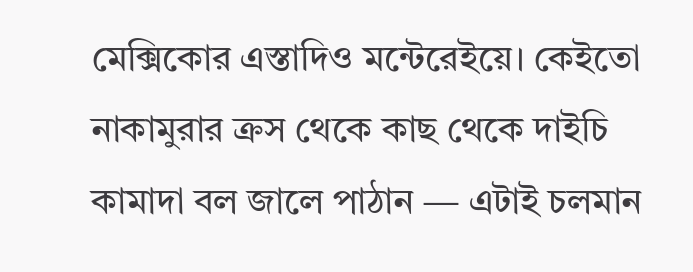মেক্সিকোর এস্তাদিও মন্টেরেইয়ে। কেইতো নাকামুরার ক্রস থেকে কাছ থেকে দাইচি কামাদা বল জালে পাঠান — এটাই চলমান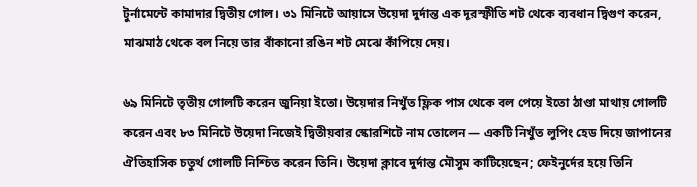টুর্নামেন্টে কামাদার দ্বিতীয় গোল। ৩১ মিনিটে আয়াসে উয়েদা দুর্দান্ত এক দূরস্ফীতি শট থেকে ব্যবধান দ্বিগুণ করেন, মাঝমাঠ থেকে বল নিয়ে তার বাঁকানো রঙিন শট মেঝে কাঁপিয়ে দেয়।

৬৯ মিনিটে তৃতীয় গোলটি করেন জুনিয়া ইতো। উয়েদার নিখুঁত ফ্লিক পাস থেকে বল পেয়ে ইতো ঠাণ্ডা মাথায় গোলটি করেন এবং ৮৩ মিনিটে উয়েদা নিজেই দ্বিতীয়বার স্কোরশিটে নাম তোলেন — একটি নিখুঁত লুপিং হেড দিয়ে জাপানের ঐতিহাসিক চতুর্থ গোলটি নিশ্চিত করেন তিনি। উয়েদা ক্লাবে দুর্দান্ত মৌসুম কাটিয়েছেন; ফেইনুর্দের হয়ে তিনি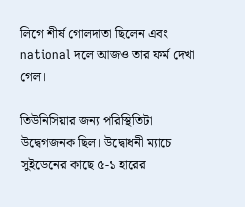লিগে শীর্ষ গোলদাতা ছিলেন এবং national দলে আজও তার ফর্ম দেখা গেল।

তিউনিসিয়ার জন্য পরিস্থিতিটা উদ্বেগজনক ছিল। উদ্বোধনী ম্যাচে সুইডেনের কাছে ৫-১ হারের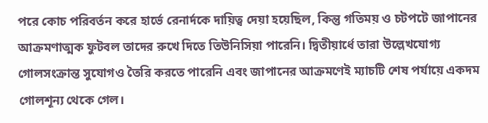পরে কোচ পরিবর্তন করে হার্ভে রেনার্দকে দায়িত্ব দেয়া হয়েছিল, কিন্তু গতিময় ও চটপটে জাপানের আক্রমণাত্মক ফুটবল তাদের রুখে দিতে তিউনিসিয়া পারেনি। দ্বিতীয়ার্ধে তারা উল্লেখযোগ্য গোলসংক্রান্ত সুযোগও তৈরি করতে পারেনি এবং জাপানের আক্রমণেই ম্যাচটি শেষ পর্যায়ে একদম গোলশূন্য থেকে গেল।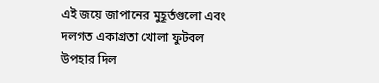এই জয়ে জাপানের মুহূর্তগুলো এবং দলগত একাগ্রতা খোলা ফুটবল উপহার দিল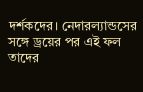দর্শকদের। নেদারল্যান্ডসের সঙ্গে ড্রয়ের পর এই ফল তাদের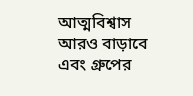আত্মবিশ্বাস আরও বাড়াবে এবং গ্রুপের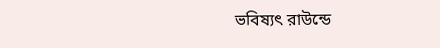ভবিষ্যৎ রাউন্ডে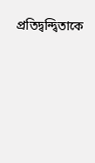প্রতিদ্বন্দ্বিতাকে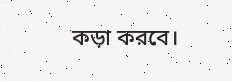কড়া করবে।